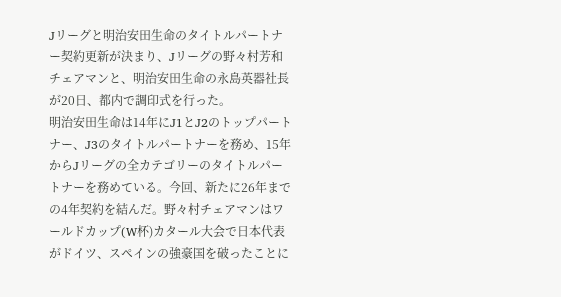Jリーグと明治安田生命のタイトルパートナー契約更新が決まり、Jリーグの野々村芳和チェアマンと、明治安田生命の永島英器社長が20日、都内で調印式を行った。
明治安田生命は14年にJ1とJ2のトップパートナー、J3のタイトルパートナーを務め、15年からJリーグの全カテゴリーのタイトルパートナーを務めている。今回、新たに26年までの4年契約を結んだ。野々村チェアマンはワールドカップ(W杯)カタール大会で日本代表がドイツ、スペインの強豪国を破ったことに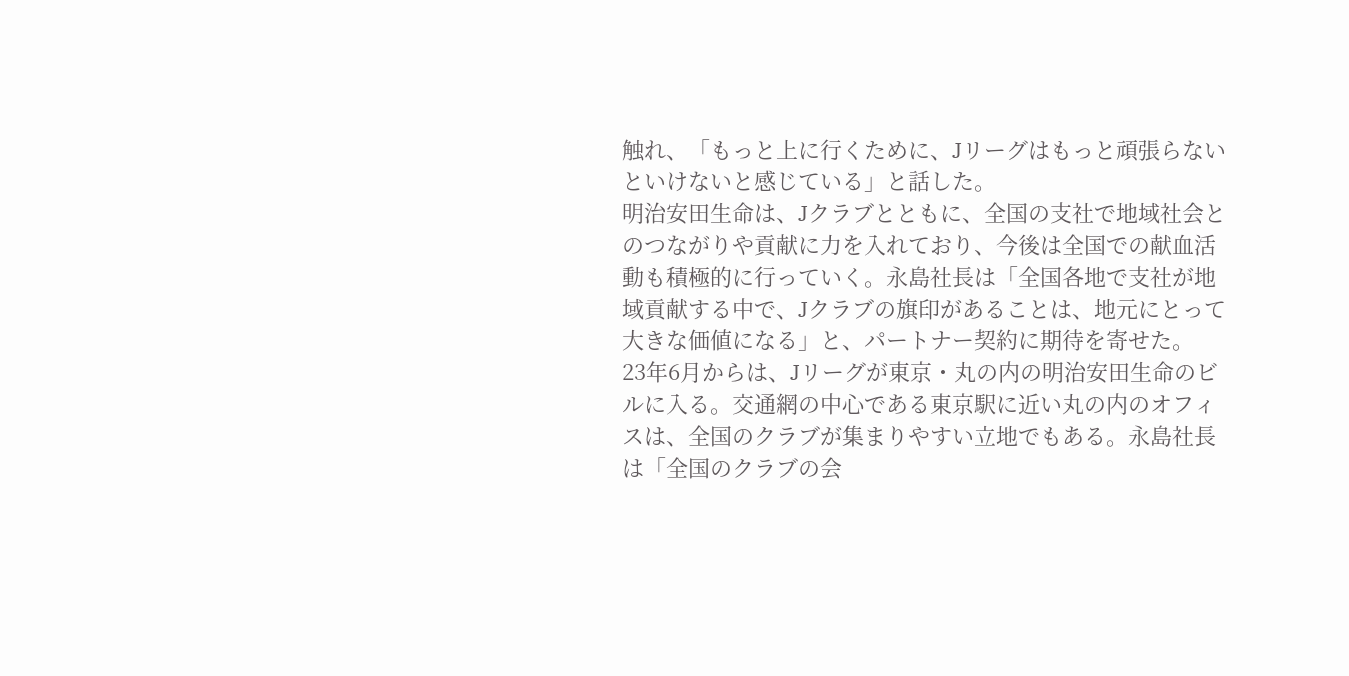触れ、「もっと上に行くために、Jリーグはもっと頑張らないといけないと感じている」と話した。
明治安田生命は、Jクラブとともに、全国の支社で地域社会とのつながりや貢献に力を入れており、今後は全国での献血活動も積極的に行っていく。永島社長は「全国各地で支社が地域貢献する中で、Jクラブの旗印があることは、地元にとって大きな価値になる」と、パートナー契約に期待を寄せた。
23年6月からは、Jリーグが東京・丸の内の明治安田生命のビルに入る。交通網の中心である東京駅に近い丸の内のオフィスは、全国のクラブが集まりやすい立地でもある。永島社長は「全国のクラブの会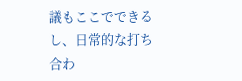議もここでできるし、日常的な打ち合わ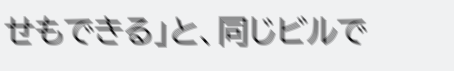せもできる」と、同じビルで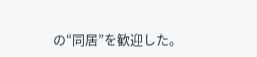の“同居”を歓迎した。